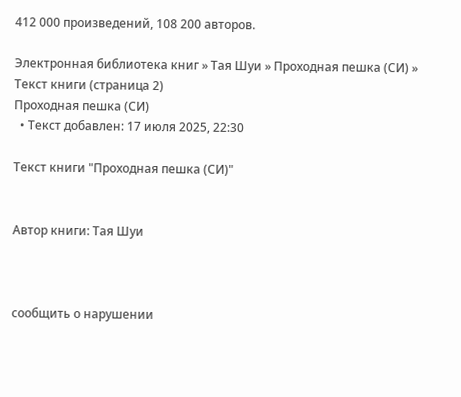412 000 произведений, 108 200 авторов.

Электронная библиотека книг » Тая Шуи » Проходная пешка (СИ) » Текст книги (страница 2)
Проходная пешка (СИ)
  • Текст добавлен: 17 июля 2025, 22:30

Текст книги "Проходная пешка (СИ)"


Автор книги: Тая Шуи



сообщить о нарушении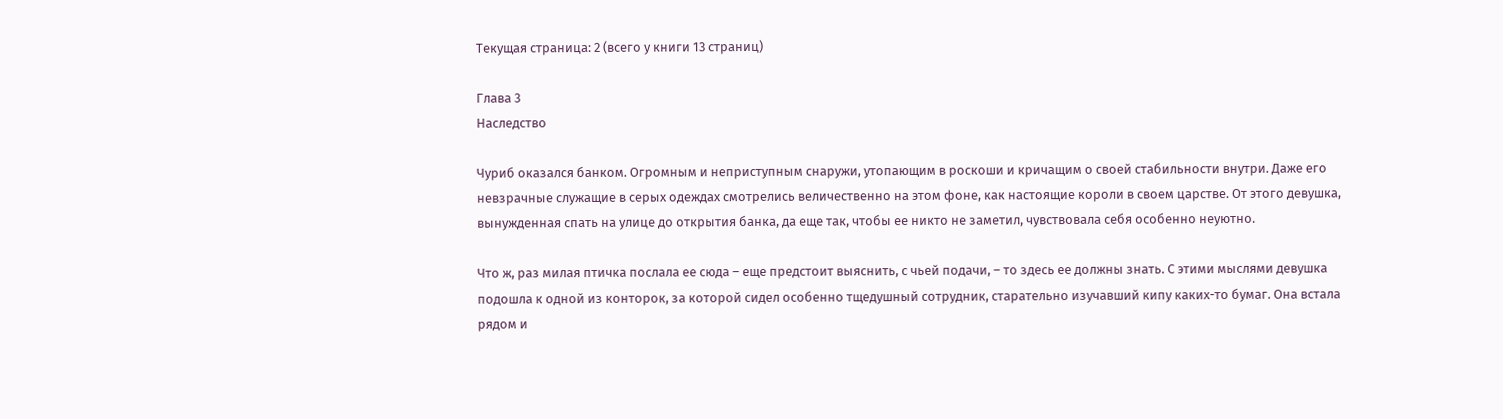Текущая страница: 2 (всего у книги 13 страниц)

Глава 3
Наследство

Чуриб оказался банком. Огромным и неприступным снаружи, утопающим в роскоши и кричащим о своей стабильности внутри. Даже его невзрачные служащие в серых одеждах смотрелись величественно на этом фоне, как настоящие короли в своем царстве. От этого девушка, вынужденная спать на улице до открытия банка, да еще так, чтобы ее никто не заметил, чувствовала себя особенно неуютно.

Что ж, раз милая птичка послала ее сюда – еще предстоит выяснить, с чьей подачи, – то здесь ее должны знать. С этими мыслями девушка подошла к одной из конторок, за которой сидел особенно тщедушный сотрудник, старательно изучавший кипу каких-то бумаг. Она встала рядом и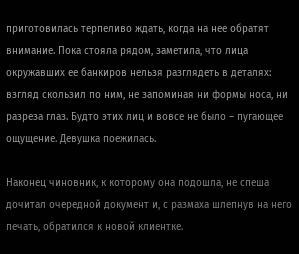приготовилась терпеливо ждать, когда на нее обратят внимание. Пока стояла рядом, заметила, что лица окружавших ее банкиров нельзя разглядеть в деталях: взгляд скользил по ним, не запоминая ни формы носа, ни разреза глаз. Будто этих лиц и вовсе не было – пугающее ощущение. Девушка поежилась.

Наконец чиновник, к которому она подошла, не спеша дочитал очередной документ и, с размаха шлепнув на него печать, обратился к новой клиентке.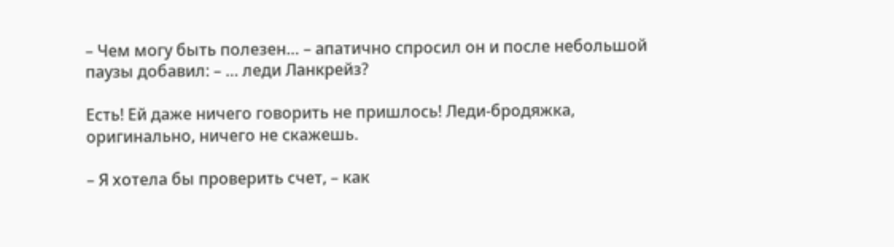– Чем могу быть полезен… – апатично спросил он и после небольшой паузы добавил: – … леди Ланкрейз?

Есть! Ей даже ничего говорить не пришлось! Леди-бродяжка, оригинально, ничего не скажешь.

– Я хотела бы проверить счет, – как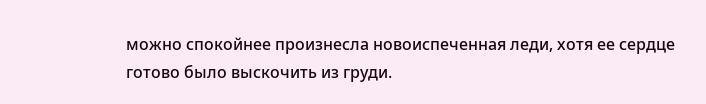можно спокойнее произнесла новоиспеченная леди, хотя ее сердце готово было выскочить из груди.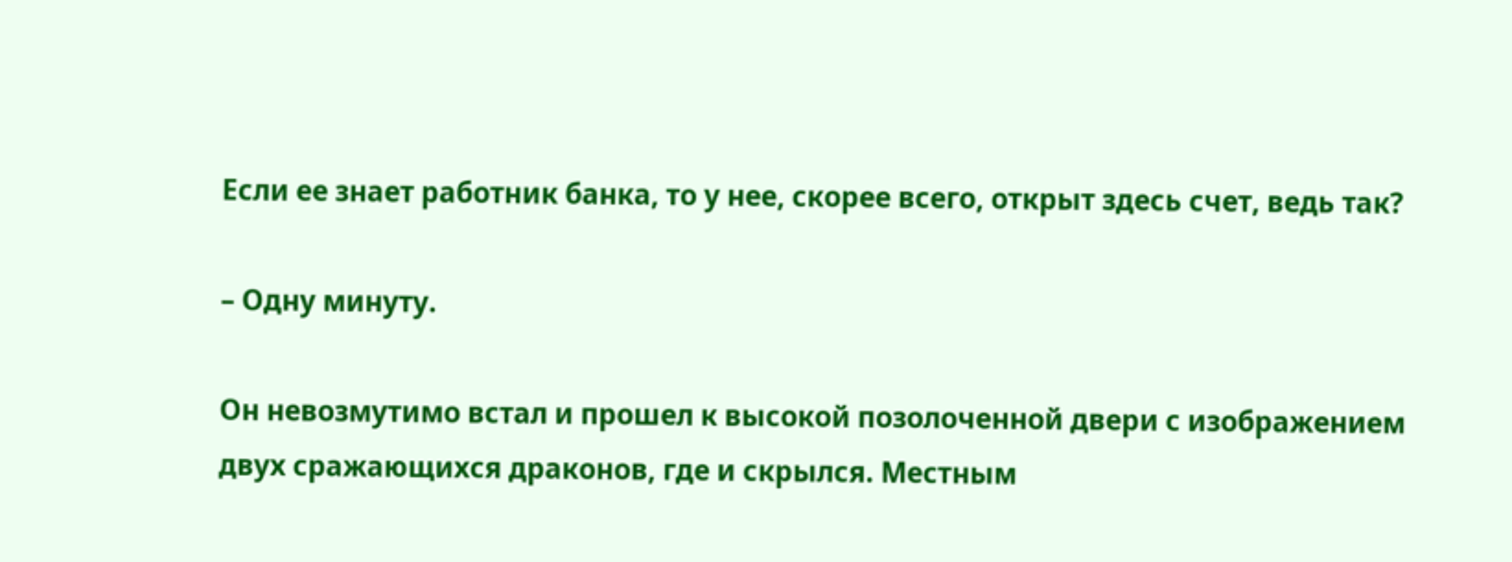Если ее знает работник банка, то у нее, скорее всего, открыт здесь счет, ведь так?

– Одну минуту.

Он невозмутимо встал и прошел к высокой позолоченной двери с изображением двух сражающихся драконов, где и скрылся. Местным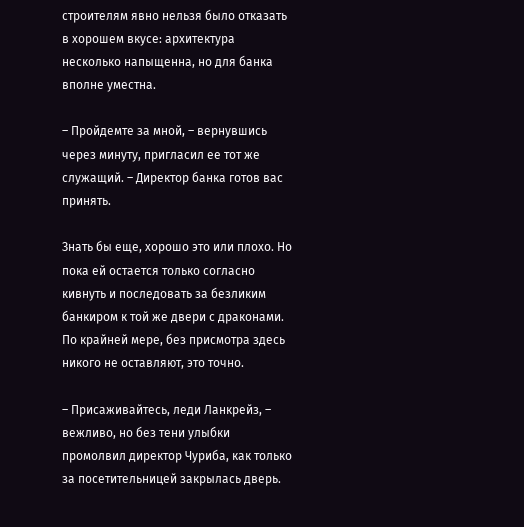строителям явно нельзя было отказать в хорошем вкусе: архитектура несколько напыщенна, но для банка вполне уместна.

– Пройдемте за мной, – вернувшись через минуту, пригласил ее тот же служащий. – Директор банка готов вас принять.

Знать бы еще, хорошо это или плохо. Но пока ей остается только согласно кивнуть и последовать за безликим банкиром к той же двери с драконами. По крайней мере, без присмотра здесь никого не оставляют, это точно.

– Присаживайтесь, леди Ланкрейз, – вежливо, но без тени улыбки промолвил директор Чуриба, как только за посетительницей закрылась дверь.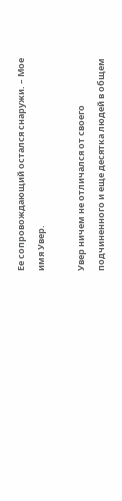Ее сопровождающий остался снаружи. – Мое имя Увер.

Увер ничем не отличался от своего подчиненного и еще десятка людей в общем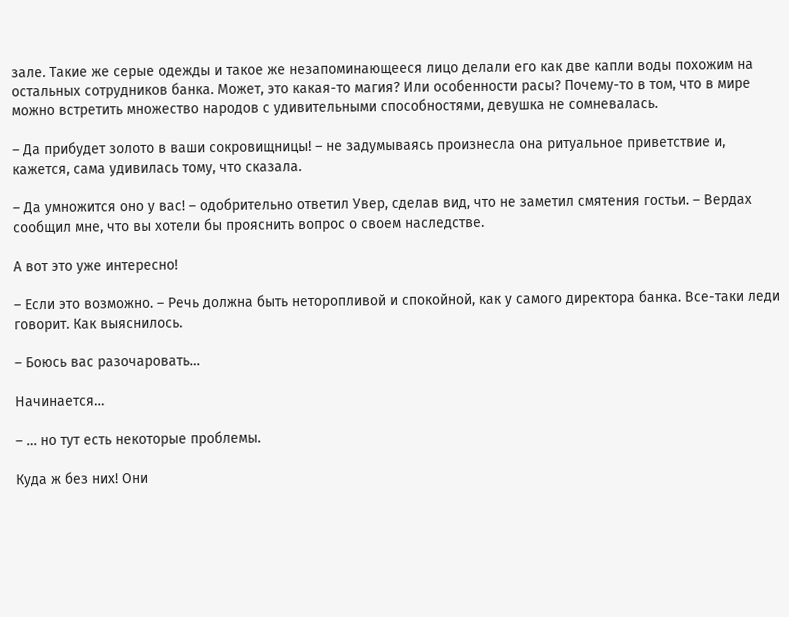зале. Такие же серые одежды и такое же незапоминающееся лицо делали его как две капли воды похожим на остальных сотрудников банка. Может, это какая-то магия? Или особенности расы? Почему-то в том, что в мире можно встретить множество народов с удивительными способностями, девушка не сомневалась.

– Да прибудет золото в ваши сокровищницы! – не задумываясь произнесла она ритуальное приветствие и, кажется, сама удивилась тому, что сказала.

– Да умножится оно у вас! – одобрительно ответил Увер, сделав вид, что не заметил смятения гостьи. – Вердах сообщил мне, что вы хотели бы прояснить вопрос о своем наследстве.

А вот это уже интересно!

– Если это возможно. – Речь должна быть неторопливой и спокойной, как у самого директора банка. Все-таки леди говорит. Как выяснилось.

– Боюсь вас разочаровать…

Начинается…

– … но тут есть некоторые проблемы.

Куда ж без них! Они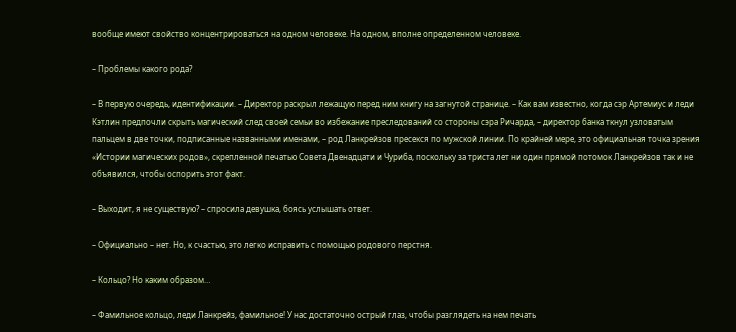вообще имеют свойство концентрироваться на одном человеке. На одном, вполне определенном человеке.

– Проблемы какого рода?

– В первую очередь, идентификации. – Директор раскрыл лежащую перед ним книгу на загнутой странице. – Как вам известно, когда сэр Артемиус и леди Кэтлин предпочли скрыть магический след своей семьи во избежание преследований со стороны сэра Ричарда, – директор банка ткнул узловатым пальцем в две точки, подписанные названными именами, – род Ланкрейзов пресекся по мужской линии. По крайней мере, это официальная точка зрения «Истории магических родов», скрепленной печатью Совета Двенадцати и Чуриба, поскольку за триста лет ни один прямой потомок Ланкрейзов так и не объявился, чтобы оспорить этот факт.

– Выходит, я не существую? – спросила девушка, боясь услышать ответ.

– Официально – нет. Но, к счастью, это легко исправить с помощью родового перстня.

– Кольцо? Но каким образом…

– Фамильное кольцо, леди Ланкрейз, фамильное! У нас достаточно острый глаз, чтобы разглядеть на нем печать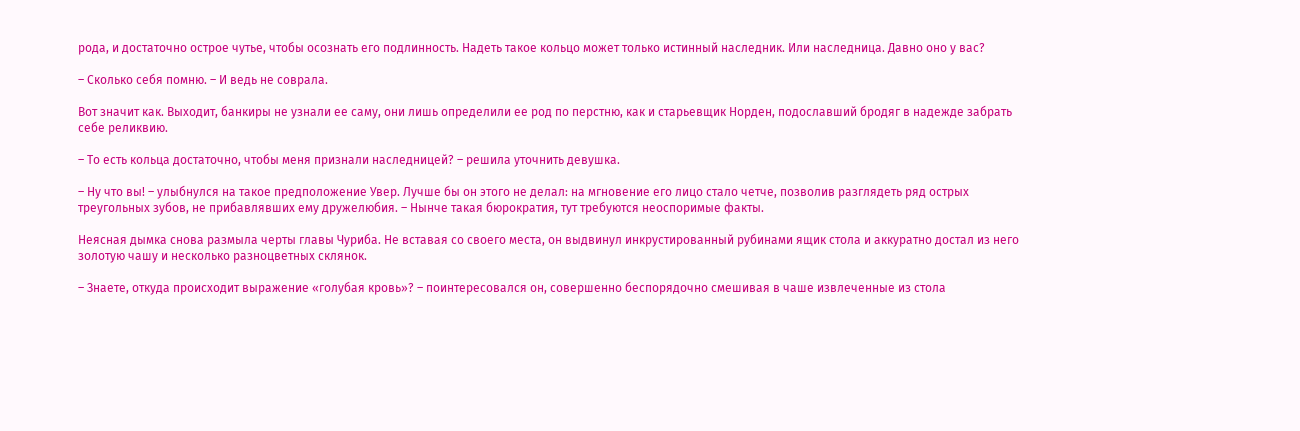рода, и достаточно острое чутье, чтобы осознать его подлинность. Надеть такое кольцо может только истинный наследник. Или наследница. Давно оно у вас?

– Сколько себя помню. – И ведь не соврала.

Вот значит как. Выходит, банкиры не узнали ее саму, они лишь определили ее род по перстню, как и старьевщик Норден, подославший бродяг в надежде забрать себе реликвию.

– То есть кольца достаточно, чтобы меня признали наследницей? – решила уточнить девушка.

– Ну что вы! – улыбнулся на такое предположение Увер. Лучше бы он этого не делал: на мгновение его лицо стало четче, позволив разглядеть ряд острых треугольных зубов, не прибавлявших ему дружелюбия. – Нынче такая бюрократия, тут требуются неоспоримые факты.

Неясная дымка снова размыла черты главы Чуриба. Не вставая со своего места, он выдвинул инкрустированный рубинами ящик стола и аккуратно достал из него золотую чашу и несколько разноцветных склянок.

– Знаете, откуда происходит выражение «голубая кровь»? – поинтересовался он, совершенно беспорядочно смешивая в чаше извлеченные из стола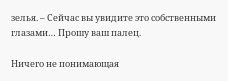зелья. – Сейчас вы увидите это собственными глазами… Прошу ваш палец.

Ничего не понимающая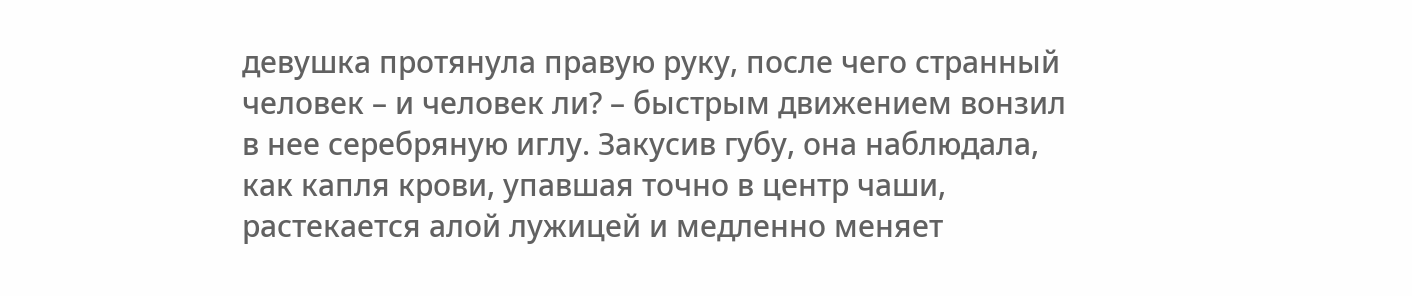девушка протянула правую руку, после чего странный человек – и человек ли? – быстрым движением вонзил в нее серебряную иглу. Закусив губу, она наблюдала, как капля крови, упавшая точно в центр чаши, растекается алой лужицей и медленно меняет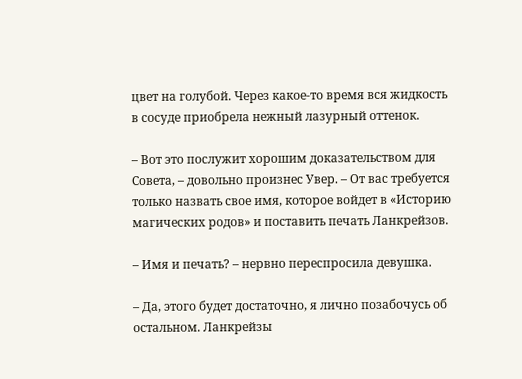цвет на голубой. Через какое-то время вся жидкость в сосуде приобрела нежный лазурный оттенок.

– Вот это послужит хорошим доказательством для Совета, – довольно произнес Увер. – От вас требуется только назвать свое имя, которое войдет в «Историю магических родов» и поставить печать Ланкрейзов.

– Имя и печать? – нервно переспросила девушка.

– Да, этого будет достаточно, я лично позабочусь об остальном. Ланкрейзы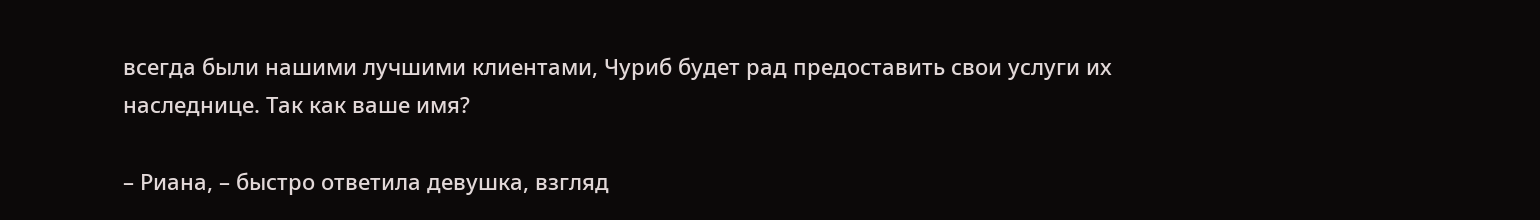всегда были нашими лучшими клиентами, Чуриб будет рад предоставить свои услуги их наследнице. Так как ваше имя?

– Риана, – быстро ответила девушка, взгляд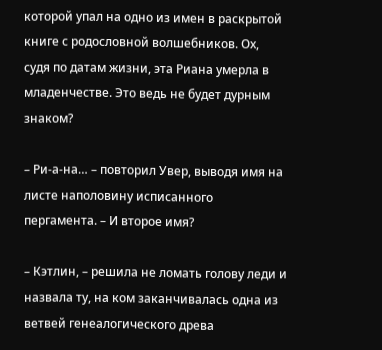которой упал на одно из имен в раскрытой книге с родословной волшебников. Ох, судя по датам жизни, эта Риана умерла в младенчестве. Это ведь не будет дурным знаком?

– Ри-а-на… – повторил Увер, выводя имя на листе наполовину исписанного пергамента. – И второе имя?

– Кэтлин, – решила не ломать голову леди и назвала ту, на ком заканчивалась одна из ветвей генеалогического древа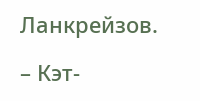Ланкрейзов.

– Кэт-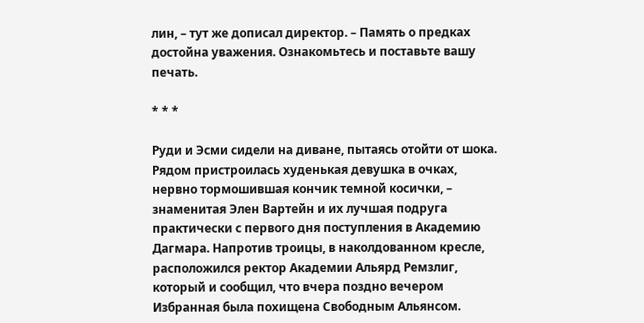лин, – тут же дописал директор. – Память о предках достойна уважения. Ознакомьтесь и поставьте вашу печать.

* * *

Руди и Эсми сидели на диване, пытаясь отойти от шока. Рядом пристроилась худенькая девушка в очках, нервно тормошившая кончик темной косички, – знаменитая Элен Вартейн и их лучшая подруга практически с первого дня поступления в Академию Дагмара. Напротив троицы, в наколдованном кресле, расположился ректор Академии Альярд Ремзлиг, который и сообщил, что вчера поздно вечером Избранная была похищена Свободным Альянсом.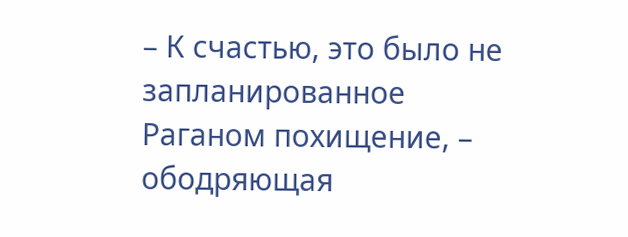– К счастью, это было не запланированное Раганом похищение, – ободряющая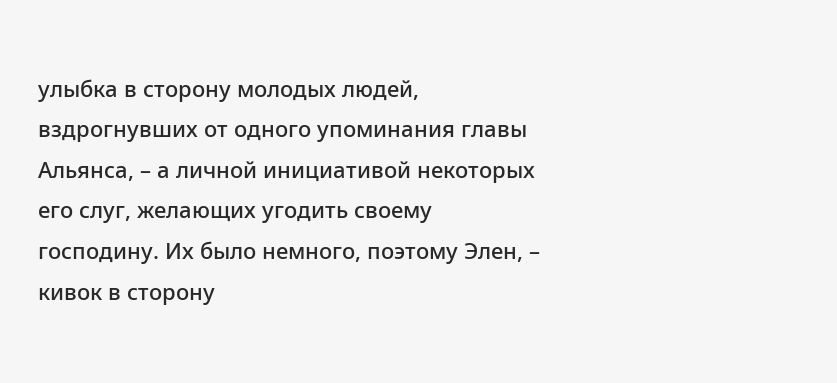улыбка в сторону молодых людей, вздрогнувших от одного упоминания главы Альянса, – а личной инициативой некоторых его слуг, желающих угодить своему господину. Их было немного, поэтому Элен, – кивок в сторону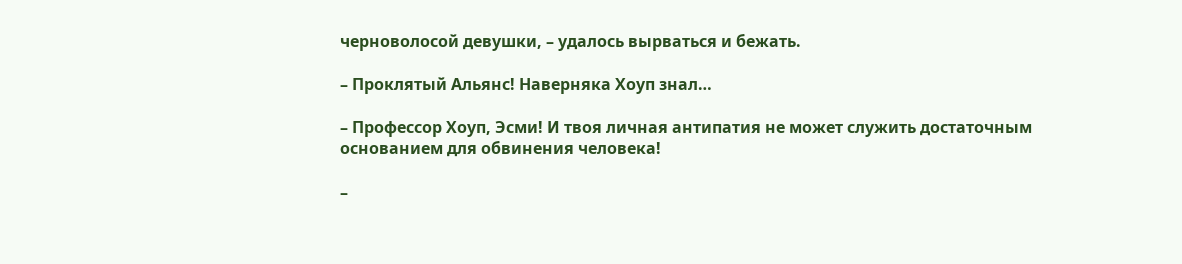черноволосой девушки, – удалось вырваться и бежать.

– Проклятый Альянс! Наверняка Хоуп знал…

– Профессор Хоуп, Эсми! И твоя личная антипатия не может служить достаточным основанием для обвинения человека!

–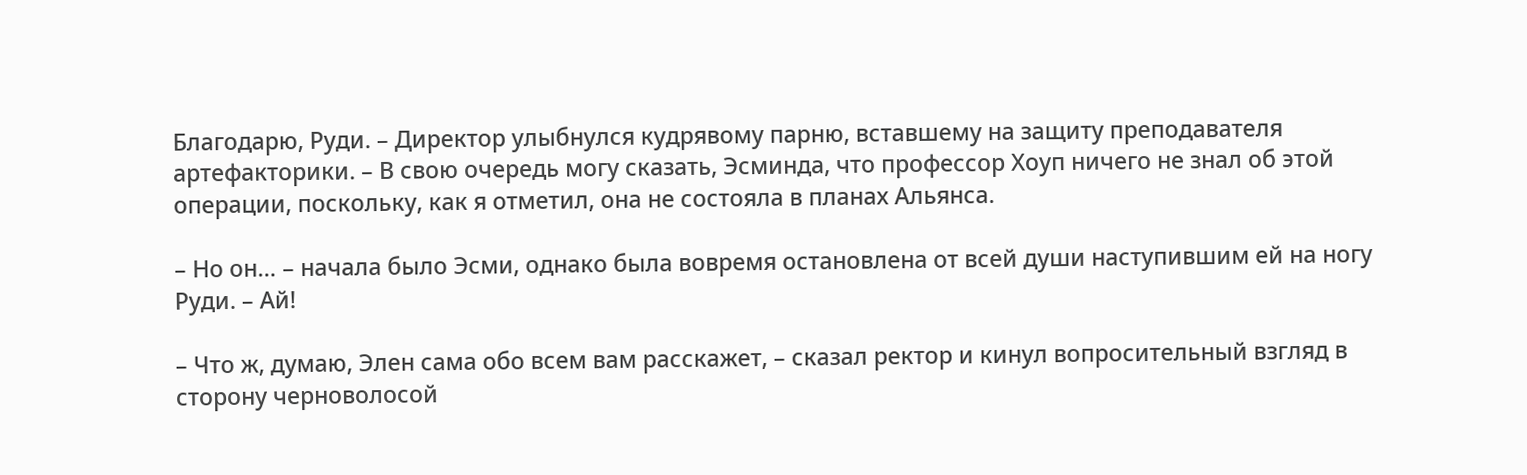Благодарю, Руди. – Директор улыбнулся кудрявому парню, вставшему на защиту преподавателя артефакторики. – В свою очередь могу сказать, Эсминда, что профессор Хоуп ничего не знал об этой операции, поскольку, как я отметил, она не состояла в планах Альянса.

– Но он… – начала было Эсми, однако была вовремя остановлена от всей души наступившим ей на ногу Руди. – Ай!

– Что ж, думаю, Элен сама обо всем вам расскажет, – сказал ректор и кинул вопросительный взгляд в сторону черноволосой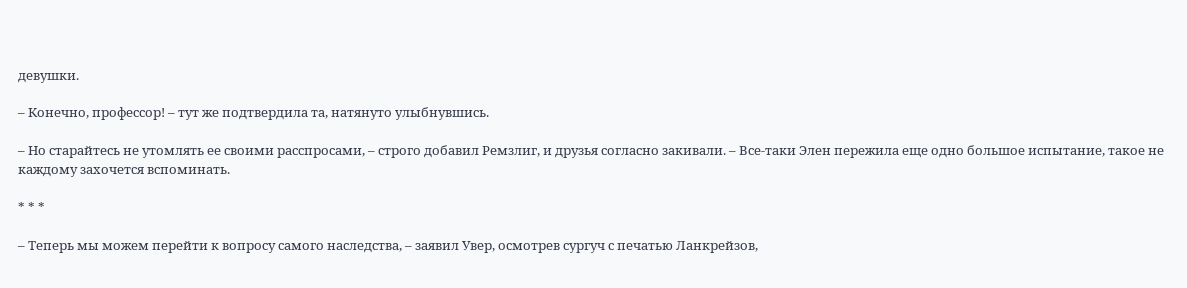девушки.

– Конечно, профессор! – тут же подтвердила та, натянуто улыбнувшись.

– Но старайтесь не утомлять ее своими расспросами, – строго добавил Ремзлиг, и друзья согласно закивали. – Все-таки Элен пережила еще одно большое испытание, такое не каждому захочется вспоминать.

* * *

– Теперь мы можем перейти к вопросу самого наследства, – заявил Увер, осмотрев сургуч с печатью Ланкрейзов,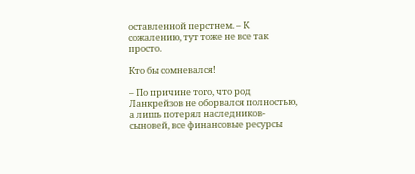оставленной перстнем. – К сожалению, тут тоже не все так просто.

Кто бы сомневался!

– По причине того, что род Ланкрейзов не оборвался полностью, а лишь потерял наследников-сыновей, все финансовые ресурсы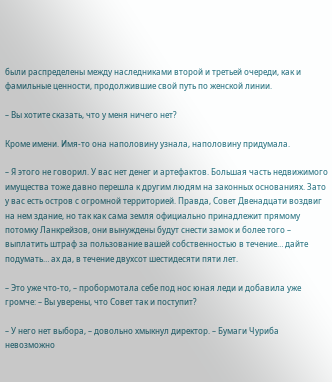были распределены между наследниками второй и третьей очереди, как и фамильные ценности, продолжившие свой путь по женской линии.

– Вы хотите сказать, что у меня ничего нет?

Кроме имени. Имя-то она наполовину узнала, наполовину придумала.

– Я этого не говорил. У вас нет денег и артефактов. Большая часть недвижимого имущества тоже давно перешла к другим людям на законных основаниях. Зато у вас есть остров с огромной территорией. Правда, Совет Двенадцати воздвиг на нем здание, но так как сама земля официально принадлежит прямому потомку Ланкрейзов, они вынуждены будут снести замок и более того – выплатить штраф за пользование вашей собственностью в течение… дайте подумать… ах да, в течение двухсот шестидесяти пяти лет.

– Это уже что-то, – пробормотала себе под нос юная леди и добавила уже громче: – Вы уверены, что Совет так и поступит?

– У него нет выбора, – довольно хмыкнул директор. – Бумаги Чуриба невозможно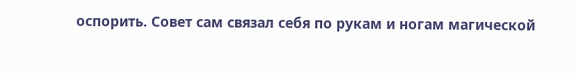оспорить. Совет сам связал себя по рукам и ногам магической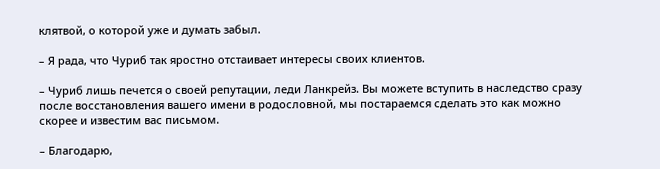клятвой, о которой уже и думать забыл.

– Я рада, что Чуриб так яростно отстаивает интересы своих клиентов.

– Чуриб лишь печется о своей репутации, леди Ланкрейз. Вы можете вступить в наследство сразу после восстановления вашего имени в родословной, мы постараемся сделать это как можно скорее и известим вас письмом.

– Благодарю,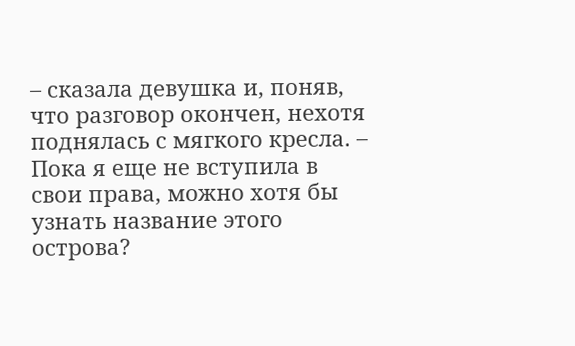– сказала девушка и, поняв, что разговор окончен, нехотя поднялась с мягкого кресла. – Пока я еще не вступила в свои права, можно хотя бы узнать название этого острова?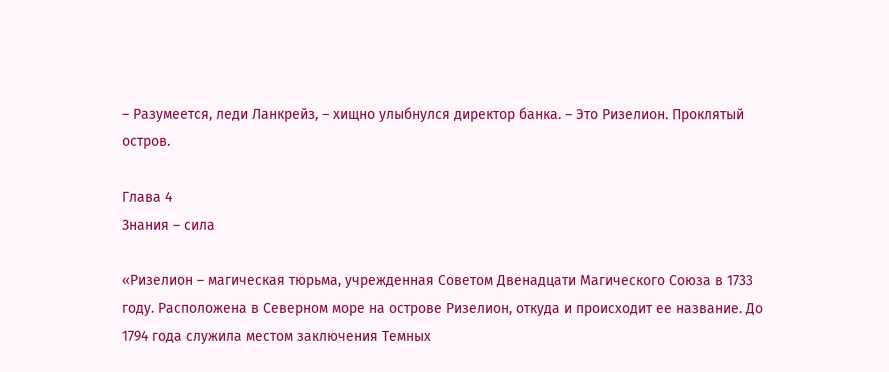– Разумеется, леди Ланкрейз, – хищно улыбнулся директор банка. – Это Ризелион. Проклятый остров.

Глава 4
Знания – сила

«Ризелион – магическая тюрьма, учрежденная Советом Двенадцати Магического Союза в 1733 году. Расположена в Северном море на острове Ризелион, откуда и происходит ее название. До 1794 года служила местом заключения Темных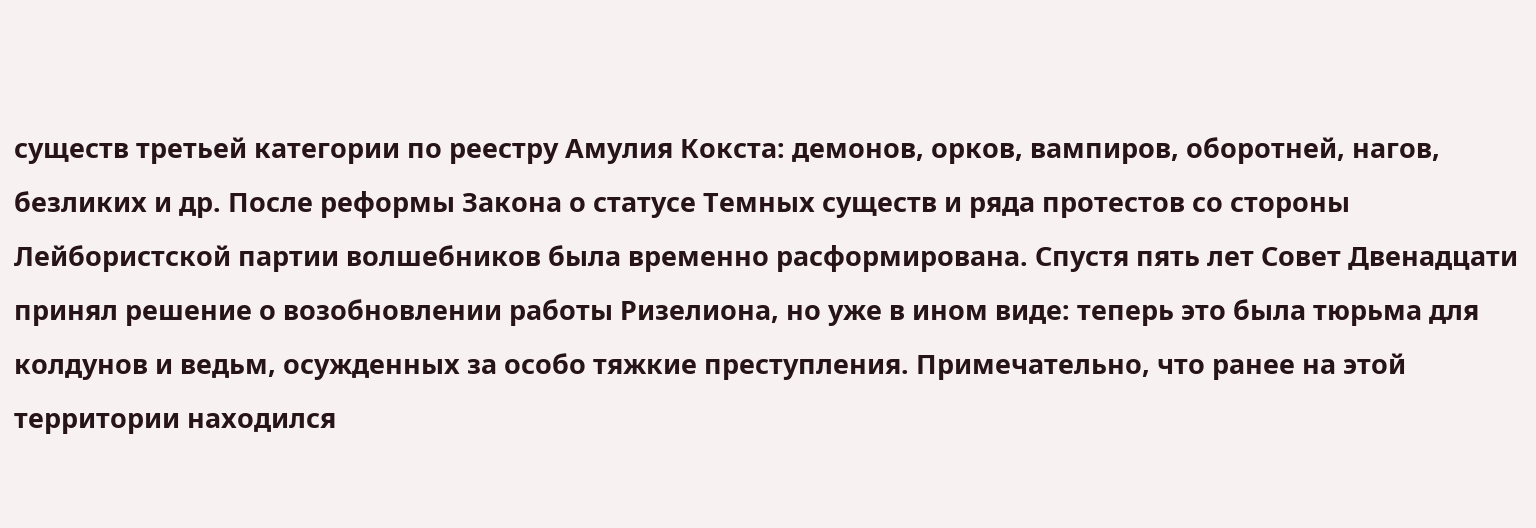существ третьей категории по реестру Амулия Кокста: демонов, орков, вампиров, оборотней, нагов, безликих и др. После реформы Закона о статусе Темных существ и ряда протестов со стороны Лейбористской партии волшебников была временно расформирована. Спустя пять лет Совет Двенадцати принял решение о возобновлении работы Ризелиона, но уже в ином виде: теперь это была тюрьма для колдунов и ведьм, осужденных за особо тяжкие преступления. Примечательно, что ранее на этой территории находился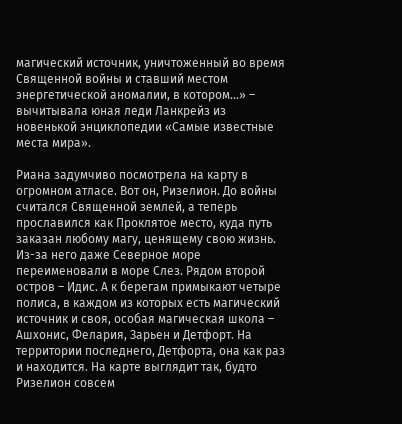магический источник, уничтоженный во время Священной войны и ставший местом энергетической аномалии, в котором…» – вычитывала юная леди Ланкрейз из новенькой энциклопедии «Самые известные места мира».

Риана задумчиво посмотрела на карту в огромном атласе. Вот он, Ризелион. До войны считался Священной землей, а теперь прославился как Проклятое место, куда путь заказан любому магу, ценящему свою жизнь. Из-за него даже Северное море переименовали в море Слез. Рядом второй остров – Идис. А к берегам примыкают четыре полиса, в каждом из которых есть магический источник и своя, особая магическая школа – Ашхонис, Фелария, Зарьен и Детфорт. На территории последнего, Детфорта, она как раз и находится. На карте выглядит так, будто Ризелион совсем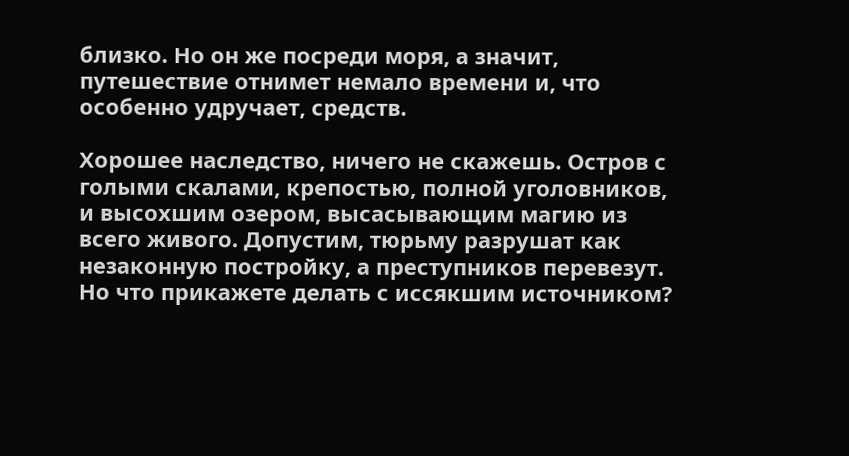близко. Но он же посреди моря, а значит, путешествие отнимет немало времени и, что особенно удручает, средств.

Хорошее наследство, ничего не скажешь. Остров с голыми скалами, крепостью, полной уголовников, и высохшим озером, высасывающим магию из всего живого. Допустим, тюрьму разрушат как незаконную постройку, а преступников перевезут. Но что прикажете делать с иссякшим источником?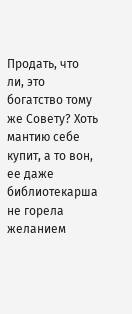Продать, что ли, это богатство тому же Совету? Хоть мантию себе купит, а то вон, ее даже библиотекарша не горела желанием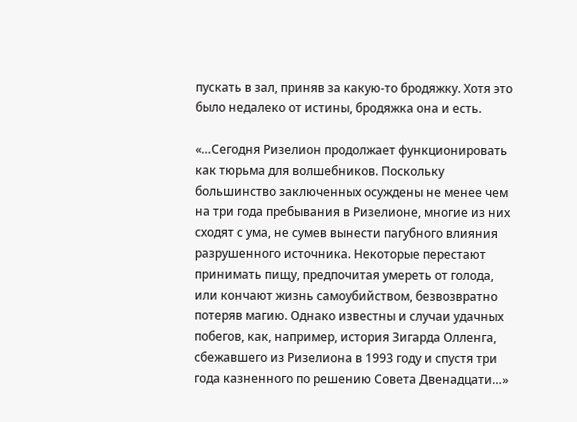пускать в зал, приняв за какую-то бродяжку. Хотя это было недалеко от истины, бродяжка она и есть.

«…Сегодня Ризелион продолжает функционировать как тюрьма для волшебников. Поскольку большинство заключенных осуждены не менее чем на три года пребывания в Ризелионе, многие из них сходят с ума, не сумев вынести пагубного влияния разрушенного источника. Некоторые перестают принимать пищу, предпочитая умереть от голода, или кончают жизнь самоубийством, безвозвратно потеряв магию. Однако известны и случаи удачных побегов, как, например, история Зигарда Олленга, сбежавшего из Ризелиона в 1993 году и спустя три года казненного по решению Совета Двенадцати…»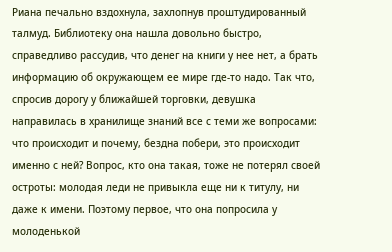Риана печально вздохнула, захлопнув проштудированный талмуд. Библиотеку она нашла довольно быстро, справедливо рассудив, что денег на книги у нее нет, а брать информацию об окружающем ее мире где-то надо. Так что, спросив дорогу у ближайшей торговки, девушка направилась в хранилище знаний все с теми же вопросами: что происходит и почему, бездна побери, это происходит именно с ней? Вопрос, кто она такая, тоже не потерял своей остроты: молодая леди не привыкла еще ни к титулу, ни даже к имени. Поэтому первое, что она попросила у молоденькой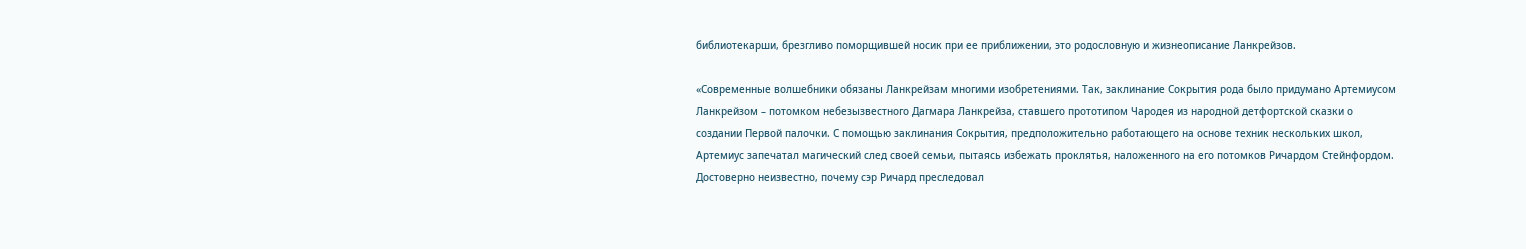библиотекарши, брезгливо поморщившей носик при ее приближении, это родословную и жизнеописание Ланкрейзов.

«Современные волшебники обязаны Ланкрейзам многими изобретениями. Так, заклинание Сокрытия рода было придумано Артемиусом Ланкрейзом – потомком небезызвестного Дагмара Ланкрейза, ставшего прототипом Чародея из народной детфортской сказки о создании Первой палочки. С помощью заклинания Сокрытия, предположительно работающего на основе техник нескольких школ, Артемиус запечатал магический след своей семьи, пытаясь избежать проклятья, наложенного на его потомков Ричардом Стейнфордом. Достоверно неизвестно, почему сэр Ричард преследовал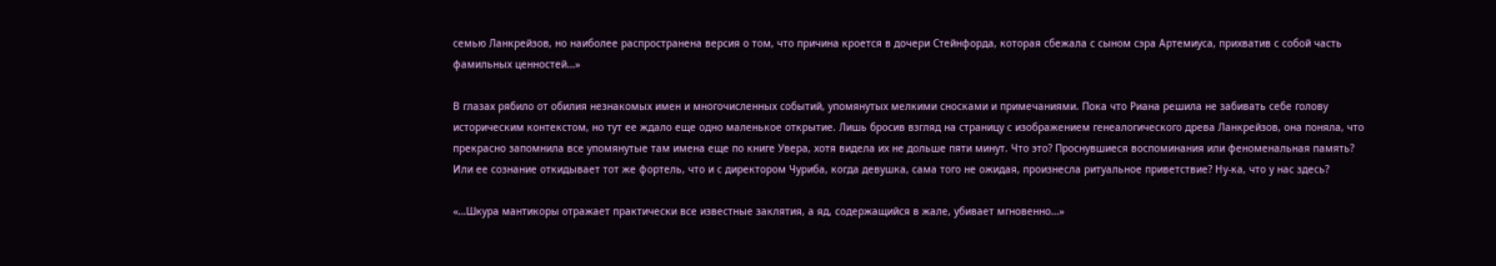семью Ланкрейзов, но наиболее распространена версия о том, что причина кроется в дочери Стейнфорда, которая сбежала с сыном сэра Артемиуса, прихватив с собой часть фамильных ценностей…»

В глазах рябило от обилия незнакомых имен и многочисленных событий, упомянутых мелкими сносками и примечаниями. Пока что Риана решила не забивать себе голову историческим контекстом, но тут ее ждало еще одно маленькое открытие. Лишь бросив взгляд на страницу с изображением генеалогического древа Ланкрейзов, она поняла, что прекрасно запомнила все упомянутые там имена еще по книге Увера, хотя видела их не дольше пяти минут. Что это? Проснувшиеся воспоминания или феноменальная память? Или ее сознание откидывает тот же фортель, что и с директором Чуриба, когда девушка, сама того не ожидая, произнесла ритуальное приветствие? Ну-ка, что у нас здесь?

«…Шкура мантикоры отражает практически все известные заклятия, а яд, содержащийся в жале, убивает мгновенно…»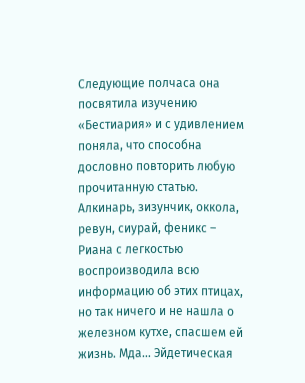Следующие полчаса она посвятила изучению «Бестиария» и с удивлением поняла, что способна дословно повторить любую прочитанную статью. Алкинарь, зизунчик, оккола, ревун, сиурай, феникс – Риана с легкостью воспроизводила всю информацию об этих птицах, но так ничего и не нашла о железном кутхе, спасшем ей жизнь. Мда… Эйдетическая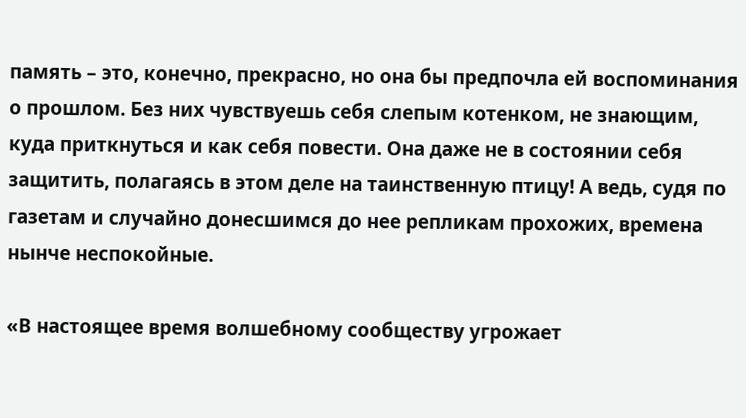память – это, конечно, прекрасно, но она бы предпочла ей воспоминания о прошлом. Без них чувствуешь себя слепым котенком, не знающим, куда приткнуться и как себя повести. Она даже не в состоянии себя защитить, полагаясь в этом деле на таинственную птицу! А ведь, судя по газетам и случайно донесшимся до нее репликам прохожих, времена нынче неспокойные.

«В настоящее время волшебному сообществу угрожает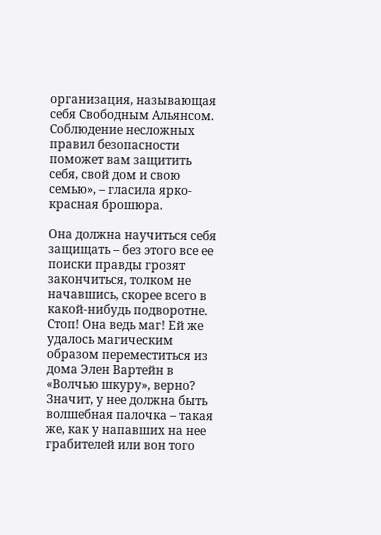организация, называющая себя Свободным Альянсом. Соблюдение несложных правил безопасности поможет вам защитить себя, свой дом и свою семью», – гласила ярко-красная брошюра.

Она должна научиться себя защищать – без этого все ее поиски правды грозят закончиться, толком не начавшись, скорее всего в какой-нибудь подворотне. Стоп! Она ведь маг! Ей же удалось магическим образом переместиться из дома Элен Вартейн в «Волчью шкуру», верно? Значит, у нее должна быть волшебная палочка – такая же, как у напавших на нее грабителей или вон того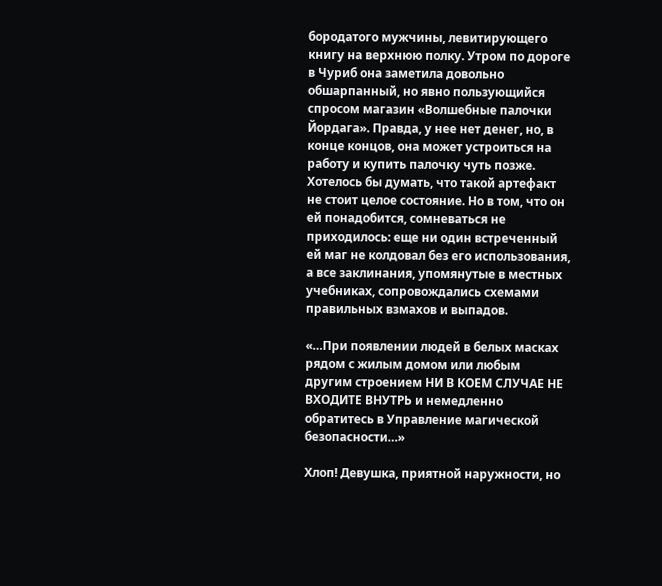бородатого мужчины, левитирующего книгу на верхнюю полку. Утром по дороге в Чуриб она заметила довольно обшарпанный, но явно пользующийся спросом магазин «Волшебные палочки Йордага». Правда, у нее нет денег, но, в конце концов, она может устроиться на работу и купить палочку чуть позже. Хотелось бы думать, что такой артефакт не стоит целое состояние. Но в том, что он ей понадобится, сомневаться не приходилось: еще ни один встреченный ей маг не колдовал без его использования, а все заклинания, упомянутые в местных учебниках, сопровождались схемами правильных взмахов и выпадов.

«…При появлении людей в белых масках рядом с жилым домом или любым другим строением НИ В КОЕМ СЛУЧАЕ НЕ ВХОДИТЕ ВНУТРЬ и немедленно обратитесь в Управление магической безопасности…»

Хлоп! Девушка, приятной наружности, но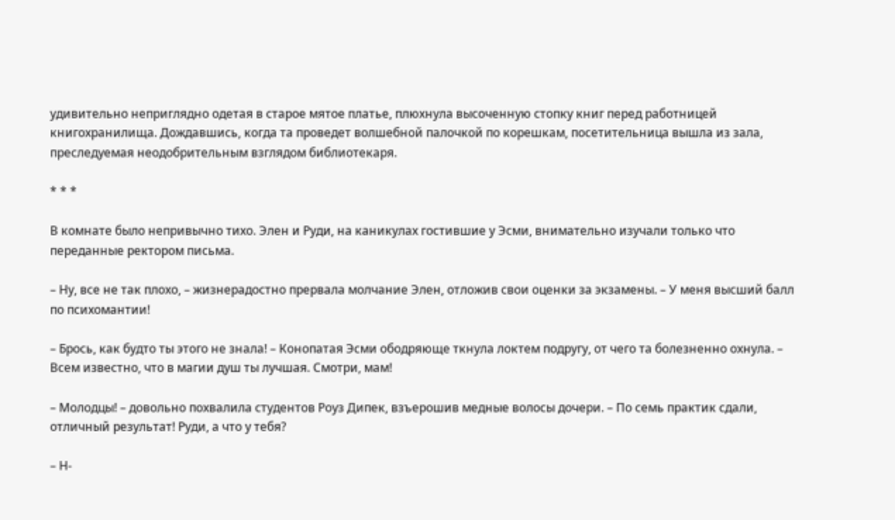удивительно неприглядно одетая в старое мятое платье, плюхнула высоченную стопку книг перед работницей книгохранилища. Дождавшись, когда та проведет волшебной палочкой по корешкам, посетительница вышла из зала, преследуемая неодобрительным взглядом библиотекаря.

* * *

В комнате было непривычно тихо. Элен и Руди, на каникулах гостившие у Эсми, внимательно изучали только что переданные ректором письма.

– Ну, все не так плохо, – жизнерадостно прервала молчание Элен, отложив свои оценки за экзамены. – У меня высший балл по психомантии!

– Брось, как будто ты этого не знала! – Конопатая Эсми ободряюще ткнула локтем подругу, от чего та болезненно охнула. – Всем известно, что в магии душ ты лучшая. Смотри, мам!

– Молодцы! – довольно похвалила студентов Роуз Дипек, взъерошив медные волосы дочери. – По семь практик сдали, отличный результат! Руди, а что у тебя?

– Н-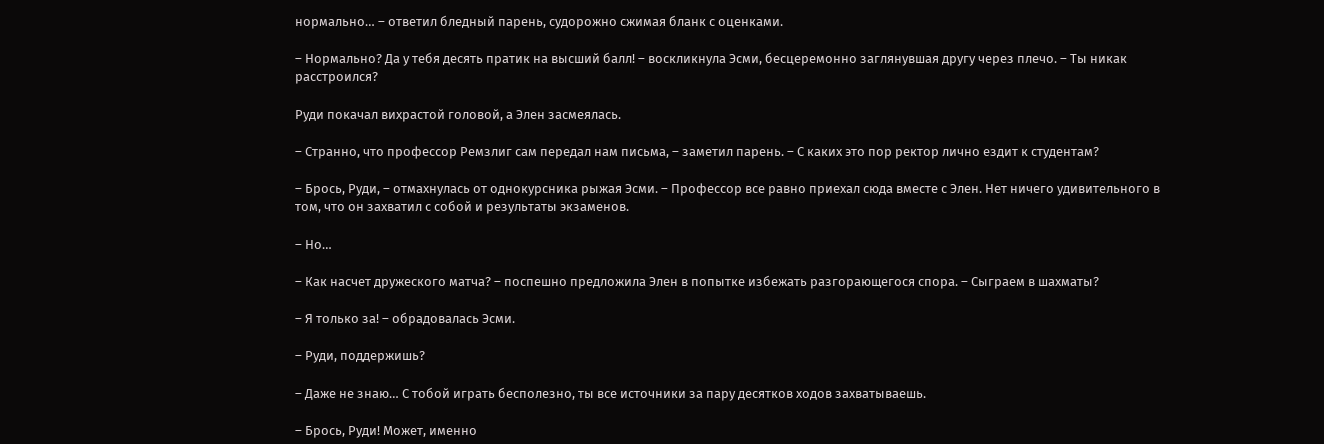нормально… – ответил бледный парень, судорожно сжимая бланк с оценками.

– Нормально? Да у тебя десять пратик на высший балл! – воскликнула Эсми, бесцеремонно заглянувшая другу через плечо. – Ты никак расстроился?

Руди покачал вихрастой головой, а Элен засмеялась.

– Странно, что профессор Ремзлиг сам передал нам письма, – заметил парень. – С каких это пор ректор лично ездит к студентам?

– Брось, Руди, – отмахнулась от однокурсника рыжая Эсми. – Профессор все равно приехал сюда вместе с Элен. Нет ничего удивительного в том, что он захватил с собой и результаты экзаменов.

– Но…

– Как насчет дружеского матча? – поспешно предложила Элен в попытке избежать разгорающегося спора. – Сыграем в шахматы?

– Я только за! – обрадовалась Эсми.

– Руди, поддержишь?

– Даже не знаю… С тобой играть бесполезно, ты все источники за пару десятков ходов захватываешь.

– Брось, Руди! Может, именно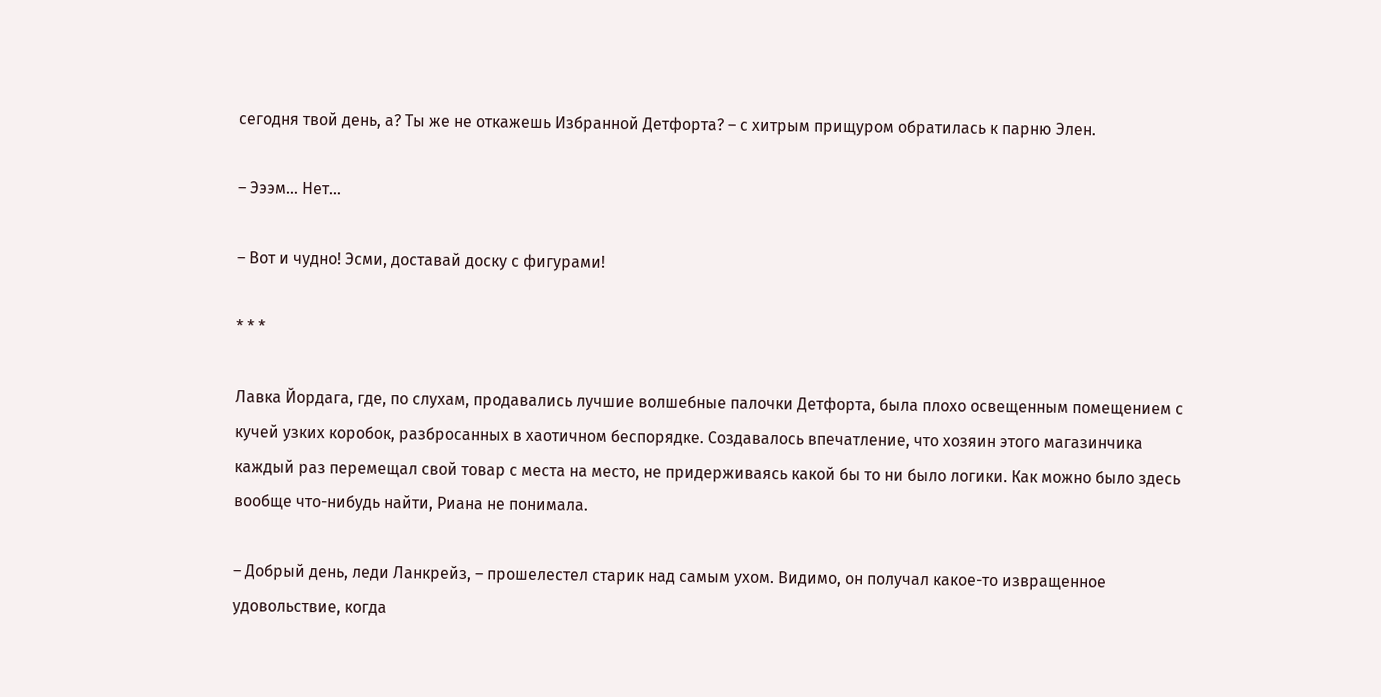сегодня твой день, а? Ты же не откажешь Избранной Детфорта? – с хитрым прищуром обратилась к парню Элен.

– Эээм… Нет…

– Вот и чудно! Эсми, доставай доску с фигурами!

* * *

Лавка Йордага, где, по слухам, продавались лучшие волшебные палочки Детфорта, была плохо освещенным помещением с кучей узких коробок, разбросанных в хаотичном беспорядке. Создавалось впечатление, что хозяин этого магазинчика каждый раз перемещал свой товар с места на место, не придерживаясь какой бы то ни было логики. Как можно было здесь вообще что-нибудь найти, Риана не понимала.

– Добрый день, леди Ланкрейз, – прошелестел старик над самым ухом. Видимо, он получал какое-то извращенное удовольствие, когда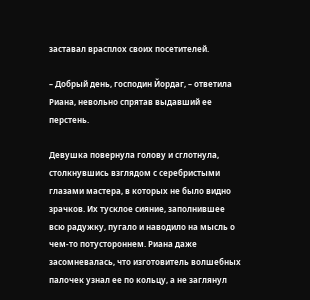заставал врасплох своих посетителей.

– Добрый день, господин Йордаг, – ответила Риана, невольно спрятав выдавший ее перстень.

Девушка повернула голову и сглотнула, столкнувшись взглядом с серебристыми глазами мастера, в которых не было видно зрачков. Их тусклое сияние, заполнившее всю радужку, пугало и наводило на мысль о чем-то потустороннем. Риана даже засомневалась, что изготовитель волшебных палочек узнал ее по кольцу, а не заглянул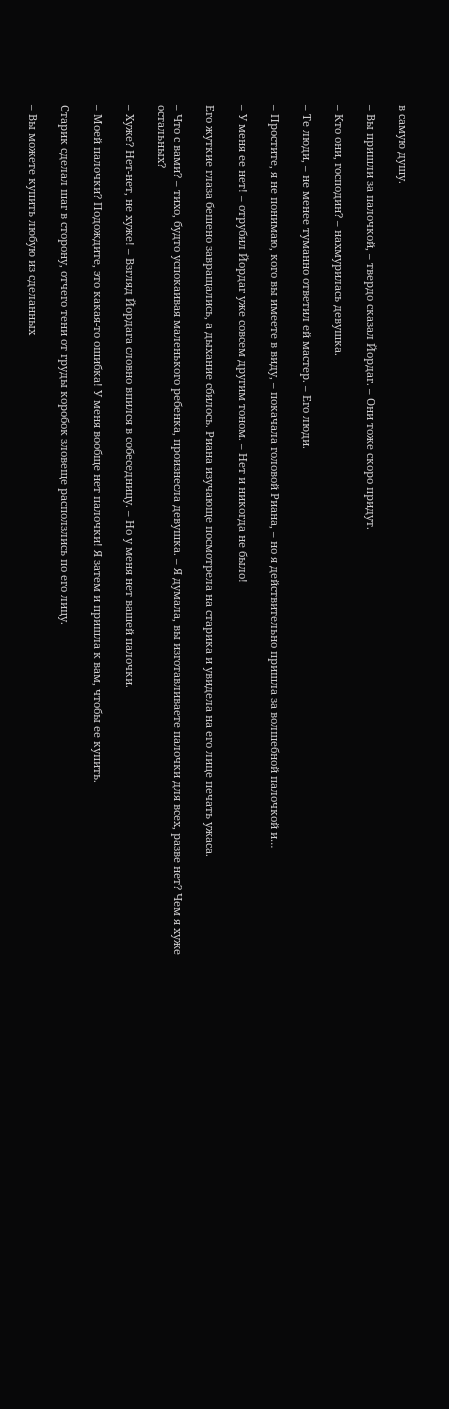в самую душу.

– Вы пришли за палочкой, – твердо сказал Йордаг. – Они тоже скоро придут.

– Кто они, господин? – нахмурилась девушка.

– Те люди, – не менее туманно ответил ей мастер. – Его люди.

– Простите, я не понимаю, кого вы имеете в виду, – покачала головой Риана, – но я действительно пришла за волшебной палочкой и…

– У меня ее нет! – отрубил Йордаг уже совсем другим тоном. – Нет и никогда не было!

Его жуткие глаза бешено завращались, а дыхание сбилось. Риана изучающе посмотрела на старика и увидела на его лице печать ужаса.

– Что с вами? – тихо, будто успокаивая маленького ребенка, произнесла девушка. – Я думала, вы изготавливаете палочки для всех, разве нет? Чем я хуже остальных?

– Хуже? Нет-нет, не хуже! – Взгляд Йордага словно впился в собеседницу. – Но у меня нет вашей палочки.

– Моей палочки? Подождите, это какая-то ошибка! У меня вообще нет палочки! Я затем и пришла к вам, чтобы ее купить.

Старик сделал шаг в сторону, отчего тени от груды коробок зловеще расползлись по его лицу.

– Вы можете купить любую из сделанных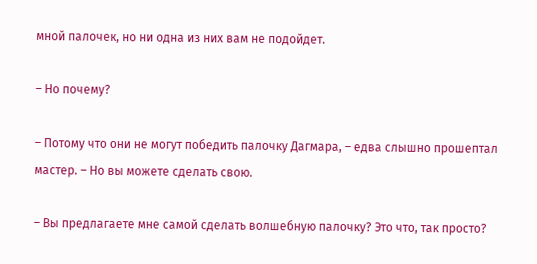мной палочек, но ни одна из них вам не подойдет.

– Но почему?

– Потому что они не могут победить палочку Дагмара, – едва слышно прошептал мастер. – Но вы можете сделать свою.

– Вы предлагаете мне самой сделать волшебную палочку? Это что, так просто?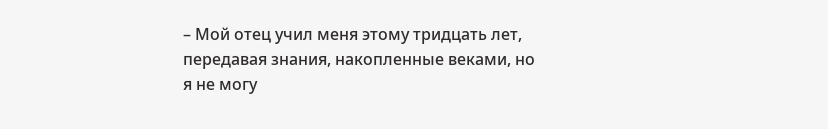– Мой отец учил меня этому тридцать лет, передавая знания, накопленные веками, но я не могу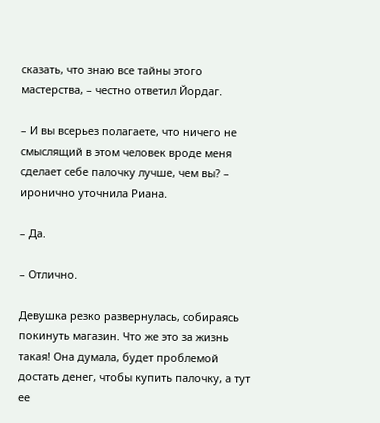сказать, что знаю все тайны этого мастерства, – честно ответил Йордаг.

– И вы всерьез полагаете, что ничего не смыслящий в этом человек вроде меня сделает себе палочку лучше, чем вы? – иронично уточнила Риана.

– Да.

– Отлично.

Девушка резко развернулась, собираясь покинуть магазин. Что же это за жизнь такая! Она думала, будет проблемой достать денег, чтобы купить палочку, а тут ее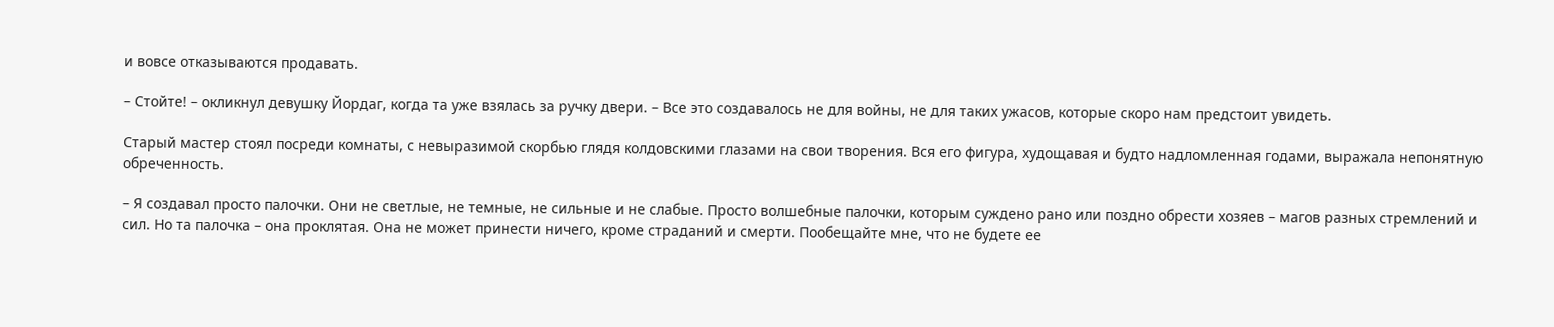и вовсе отказываются продавать.

– Стойте! – окликнул девушку Йордаг, когда та уже взялась за ручку двери. – Все это создавалось не для войны, не для таких ужасов, которые скоро нам предстоит увидеть.

Старый мастер стоял посреди комнаты, с невыразимой скорбью глядя колдовскими глазами на свои творения. Вся его фигура, худощавая и будто надломленная годами, выражала непонятную обреченность.

– Я создавал просто палочки. Они не светлые, не темные, не сильные и не слабые. Просто волшебные палочки, которым суждено рано или поздно обрести хозяев – магов разных стремлений и сил. Но та палочка – она проклятая. Она не может принести ничего, кроме страданий и смерти. Пообещайте мне, что не будете ее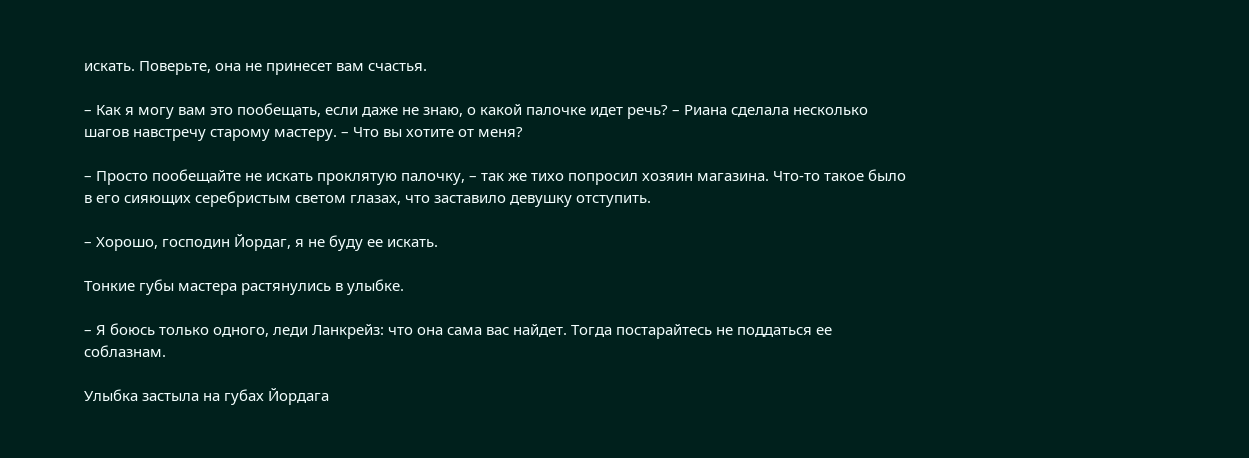искать. Поверьте, она не принесет вам счастья.

– Как я могу вам это пообещать, если даже не знаю, о какой палочке идет речь? – Риана сделала несколько шагов навстречу старому мастеру. – Что вы хотите от меня?

– Просто пообещайте не искать проклятую палочку, – так же тихо попросил хозяин магазина. Что-то такое было в его сияющих серебристым светом глазах, что заставило девушку отступить.

– Хорошо, господин Йордаг, я не буду ее искать.

Тонкие губы мастера растянулись в улыбке.

– Я боюсь только одного, леди Ланкрейз: что она сама вас найдет. Тогда постарайтесь не поддаться ее соблазнам.

Улыбка застыла на губах Йордага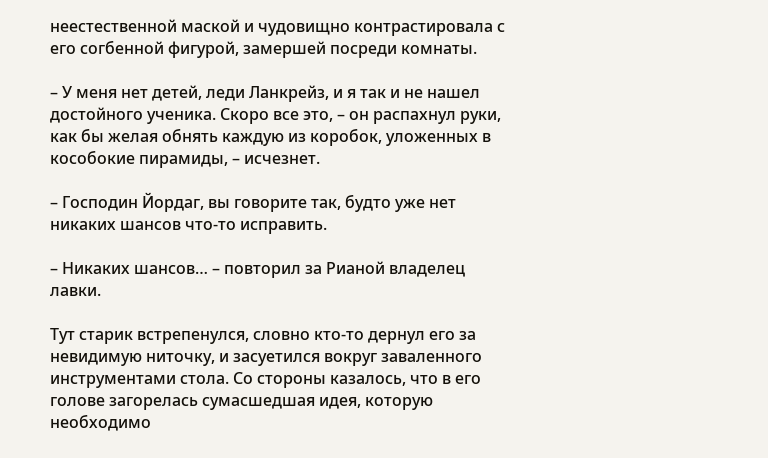неестественной маской и чудовищно контрастировала с его согбенной фигурой, замершей посреди комнаты.

– У меня нет детей, леди Ланкрейз, и я так и не нашел достойного ученика. Скоро все это, – он распахнул руки, как бы желая обнять каждую из коробок, уложенных в кособокие пирамиды, – исчезнет.

– Господин Йордаг, вы говорите так, будто уже нет никаких шансов что-то исправить.

– Никаких шансов… – повторил за Рианой владелец лавки.

Тут старик встрепенулся, словно кто-то дернул его за невидимую ниточку, и засуетился вокруг заваленного инструментами стола. Со стороны казалось, что в его голове загорелась сумасшедшая идея, которую необходимо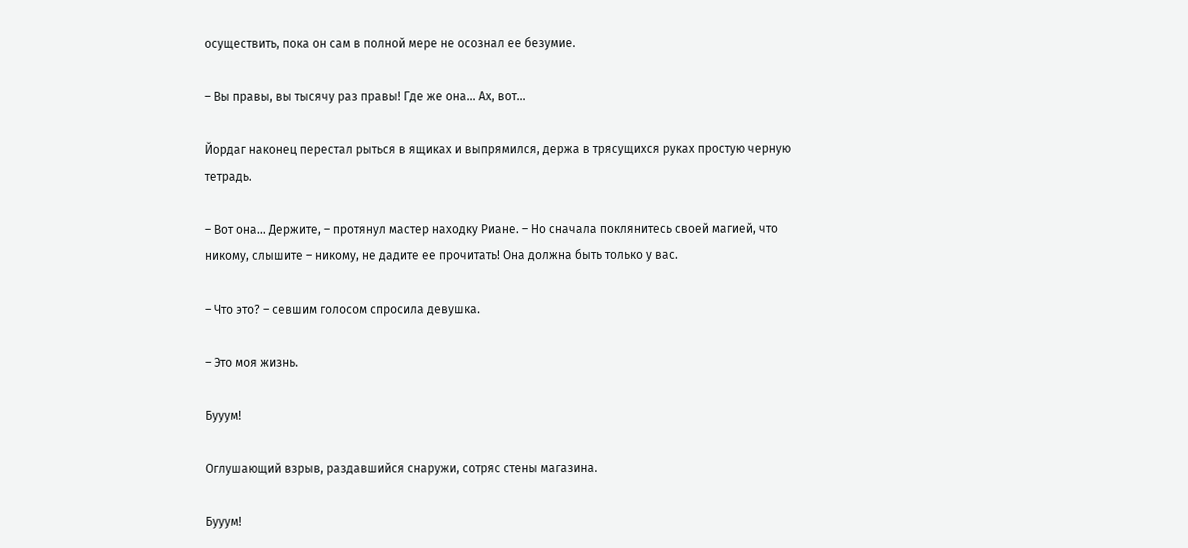осуществить, пока он сам в полной мере не осознал ее безумие.

– Вы правы, вы тысячу раз правы! Где же она… Ах, вот…

Йордаг наконец перестал рыться в ящиках и выпрямился, держа в трясущихся руках простую черную тетрадь.

– Вот она… Держите, – протянул мастер находку Риане. – Но сначала поклянитесь своей магией, что никому, слышите – никому, не дадите ее прочитать! Она должна быть только у вас.

– Что это? – севшим голосом спросила девушка.

– Это моя жизнь.

Бууум!

Оглушающий взрыв, раздавшийся снаружи, сотряс стены магазина.

Бууум!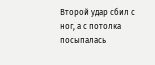Второй удар сбил с ног, а с потолка посыпалась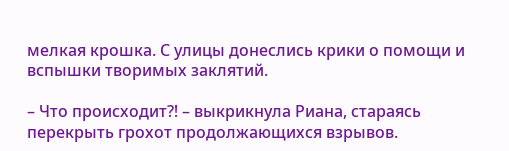мелкая крошка. С улицы донеслись крики о помощи и вспышки творимых заклятий.

– Что происходит⁈ – выкрикнула Риана, стараясь перекрыть грохот продолжающихся взрывов.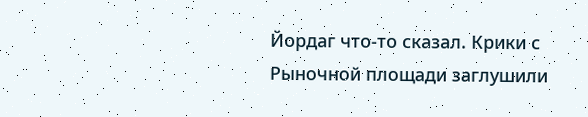Йордаг что-то сказал. Крики с Рыночной площади заглушили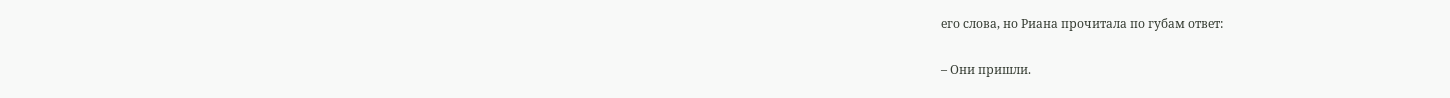его слова, но Риана прочитала по губам ответ:

– Они пришли.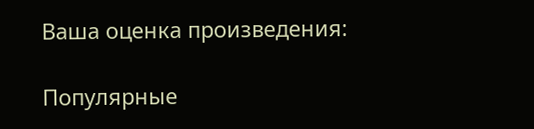Ваша оценка произведения:

Популярные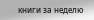книги за неделю